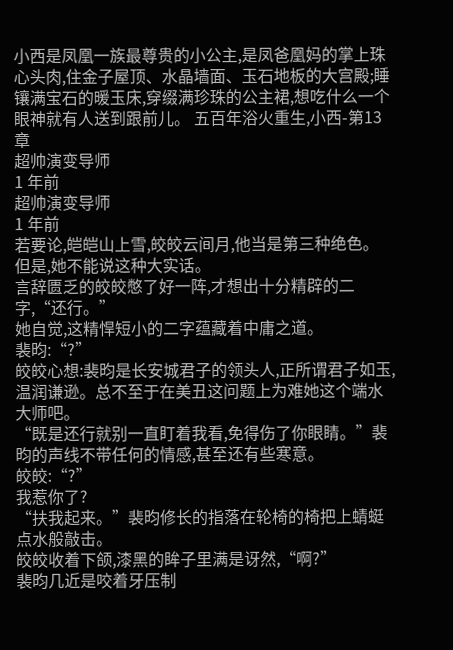小西是凤凰一族最尊贵的小公主,是凤爸凰妈的掌上珠心头肉,住金子屋顶、水晶墙面、玉石地板的大宫殿;睡镶满宝石的暖玉床,穿缀满珍珠的公主裙,想吃什么一个眼神就有人送到跟前儿。 五百年浴火重生,小西-第13章
超帅演变导师
1 年前
超帅演变导师
1 年前
若要论,皑皑山上雪,皎皎云间月,他当是第三种绝色。
但是,她不能说这种大实话。
言辞匮乏的皎皎憋了好一阵,才想出十分精辟的二字,“还行。”
她自觉,这精悍短小的二字蕴藏着中庸之道。
裴昀:“?”
皎皎心想:裴昀是长安城君子的领头人,正所谓君子如玉,温润谦逊。总不至于在美丑这问题上为难她这个端水大师吧。
“既是还行就别一直盯着我看,免得伤了你眼睛。”裴昀的声线不带任何的情感,甚至还有些寒意。
皎皎:“?”
我惹你了?
“扶我起来。”裴昀修长的指落在轮椅的椅把上蜻蜓点水般敲击。
皎皎收着下颌,漆黑的眸子里满是讶然,“啊?”
裴昀几近是咬着牙压制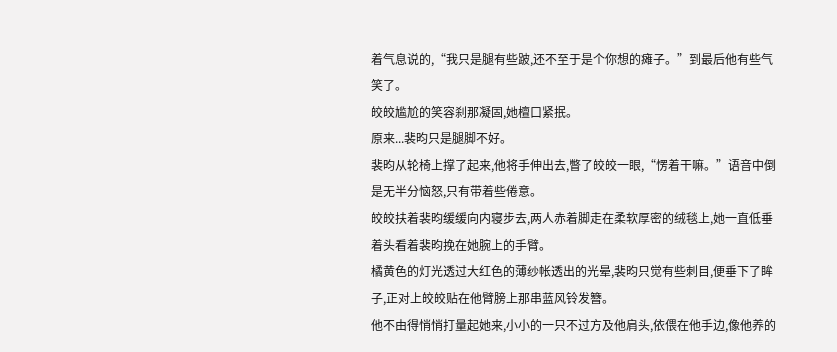着气息说的,“我只是腿有些跛,还不至于是个你想的瘫子。”到最后他有些气笑了。
皎皎尴尬的笑容刹那凝固,她檀口紧抿。
原来...裴昀只是腿脚不好。
裴昀从轮椅上撑了起来,他将手伸出去,瞥了皎皎一眼,“愣着干嘛。”语音中倒是无半分恼怒,只有带着些倦意。
皎皎扶着裴昀缓缓向内寝步去,两人赤着脚走在柔软厚密的绒毯上,她一直低垂着头看着裴昀挽在她腕上的手臂。
橘黄色的灯光透过大红色的薄纱帐透出的光晕,裴昀只觉有些刺目,便垂下了眸子,正对上皎皎贴在他臂膀上那串蓝风铃发簪。
他不由得悄悄打量起她来,小小的一只不过方及他肩头,依偎在他手边,像他养的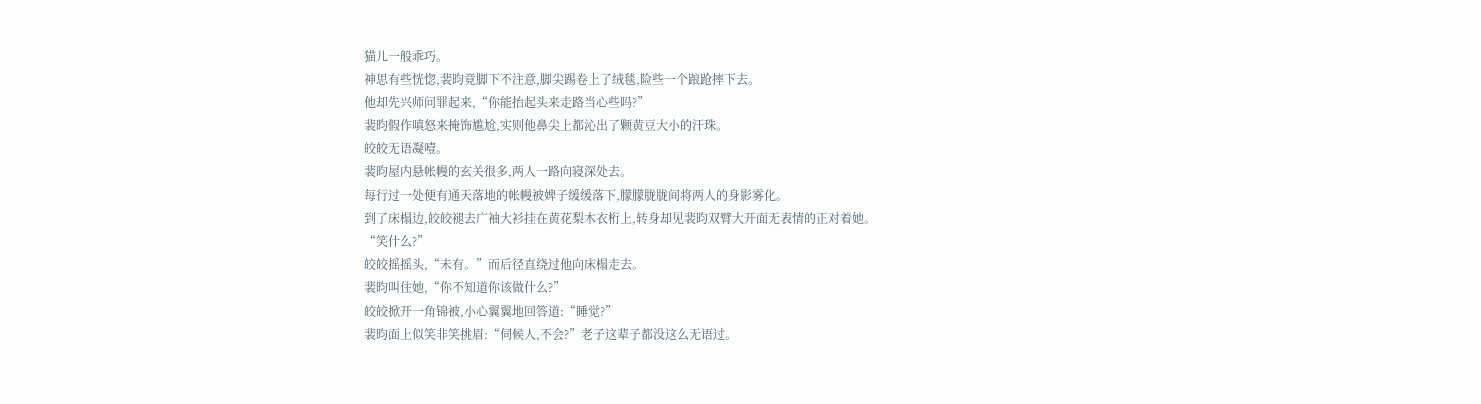猫儿一般乖巧。
神思有些恍惚,裴昀竟脚下不注意,脚尖踢卷上了绒毯,险些一个踉跄摔下去。
他却先兴师问罪起来,“你能抬起头来走路当心些吗?”
裴昀假作嗔怒来掩饰尴尬,实则他鼻尖上都沁出了颗黄豆大小的汗珠。
皎皎无语凝噎。
裴昀屋内悬帐幔的玄关很多,两人一路向寝深处去。
每行过一处便有通天落地的帐幔被婢子缓缓落下,朦朦胧胧间将两人的身影雾化。
到了床榻边,皎皎褪去广袖大衫挂在黄花梨木衣桁上,转身却见裴昀双臂大开面无表情的正对着她。
“笑什么?”
皎皎摇摇头,“未有。”而后径直绕过他向床榻走去。
裴昀叫住她,“你不知道你该做什么?”
皎皎掀开一角锦被,小心翼翼地回答道:“睡觉?”
裴昀面上似笑非笑挑眉:“伺候人,不会?”老子这辈子都没这么无语过。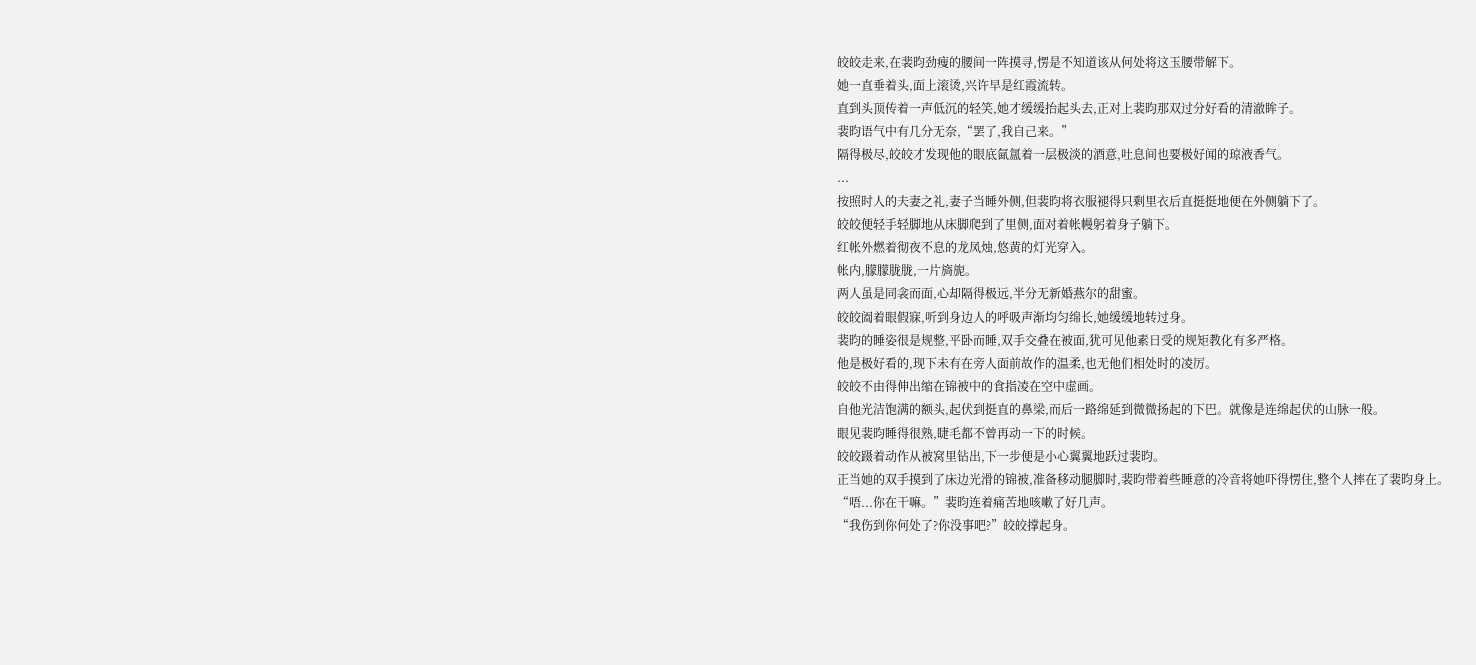皎皎走来,在裴昀劲瘦的腰间一阵摸寻,愣是不知道该从何处将这玉腰带解下。
她一直垂着头,面上滚烫,兴许早是红霞流转。
直到头顶传着一声低沉的轻笑,她才缓缓抬起头去,正对上裴昀那双过分好看的清澈眸子。
裴昀语气中有几分无奈,“罢了,我自己来。”
隔得极尽,皎皎才发现他的眼底氤氲着一层极淡的酒意,吐息间也要极好闻的琼液香气。
...
按照时人的夫妻之礼,妻子当睡外侧,但裴昀将衣服褪得只剩里衣后直挺挺地便在外侧躺下了。
皎皎便轻手轻脚地从床脚爬到了里侧,面对着帐幔躬着身子躺下。
红帐外燃着彻夜不息的龙凤烛,悠黄的灯光穿入。
帐内,朦朦胧胧,一片旖旎。
两人虽是同衾而面,心却隔得极远,半分无新婚燕尔的甜蜜。
皎皎阖着眼假寐,听到身边人的呼吸声渐均匀绵长,她缓缓地转过身。
裴昀的睡姿很是规整,平卧而睡,双手交叠在被面,犹可见他素日受的规矩教化有多严格。
他是极好看的,现下未有在旁人面前故作的温柔,也无他们相处时的凌厉。
皎皎不由得伸出缩在锦被中的食指凌在空中虚画。
自他光洁饱满的额头,起伏到挺直的鼻梁,而后一路绵延到微微扬起的下巴。就像是连绵起伏的山脉一般。
眼见裴昀睡得很熟,睫毛都不曾再动一下的时候。
皎皎蹑着动作从被窝里钻出,下一步便是小心翼翼地跃过裴昀。
正当她的双手摸到了床边光滑的锦被,准备移动腿脚时,裴昀带着些睡意的冷音将她吓得愣住,整个人摔在了裴昀身上。
“唔...你在干嘛。”裴昀连着痛苦地咳嗽了好几声。
“我伤到你何处了?你没事吧?”皎皎撑起身。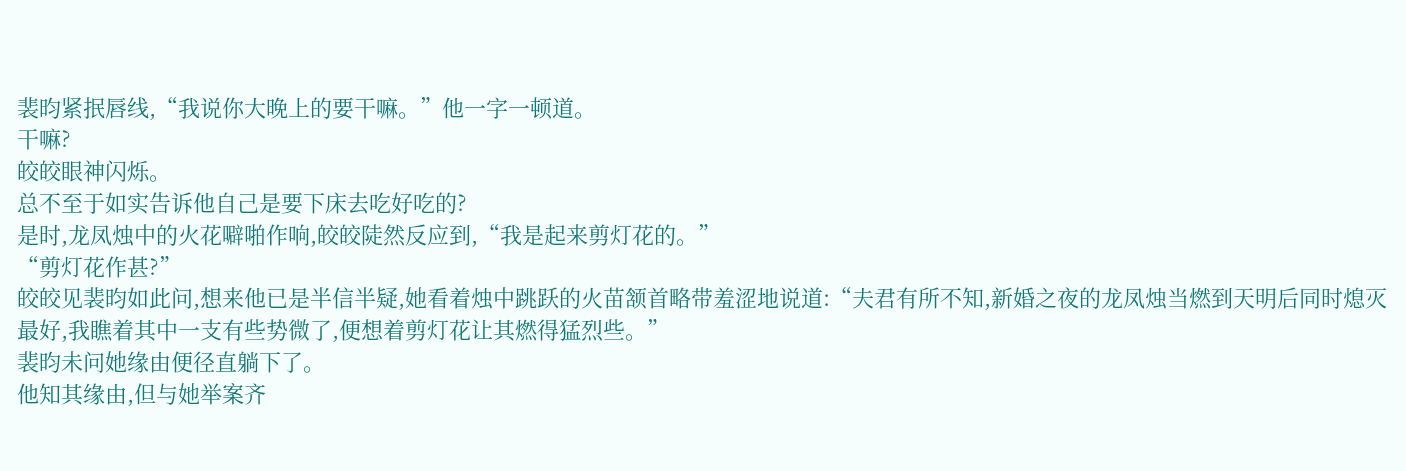裴昀紧抿唇线,“我说你大晚上的要干嘛。”他一字一顿道。
干嘛?
皎皎眼神闪烁。
总不至于如实告诉他自己是要下床去吃好吃的?
是时,龙凤烛中的火花噼啪作响,皎皎陡然反应到,“我是起来剪灯花的。”
“剪灯花作甚?”
皎皎见裴昀如此问,想来他已是半信半疑,她看着烛中跳跃的火苗颔首略带羞涩地说道:“夫君有所不知,新婚之夜的龙凤烛当燃到天明后同时熄灭最好,我瞧着其中一支有些势微了,便想着剪灯花让其燃得猛烈些。”
裴昀未问她缘由便径直躺下了。
他知其缘由,但与她举案齐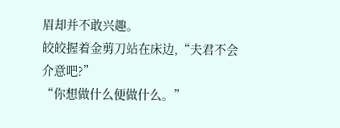眉却并不敢兴趣。
皎皎握着金剪刀站在床边,“夫君不会介意吧?”
“你想做什么便做什么。”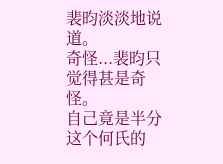裴昀淡淡地说道。
奇怪...裴昀只觉得甚是奇怪。
自己竟是半分这个何氏的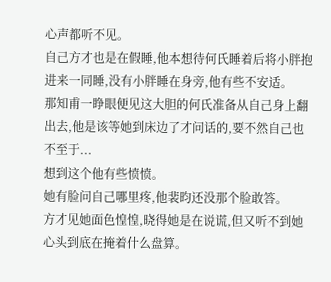心声都听不见。
自己方才也是在假睡,他本想待何氏睡着后将小胖抱进来一同睡,没有小胖睡在身旁,他有些不安适。
那知甫一睁眼便见这大胆的何氏准备从自己身上翻出去,他是该等她到床边了才问话的,要不然自己也不至于...
想到这个他有些愤愤。
她有脸问自己哪里疼,他裴昀还没那个脸敢答。
方才见她面色惶惶,晓得她是在说谎,但又听不到她心头到底在掩着什么盘算。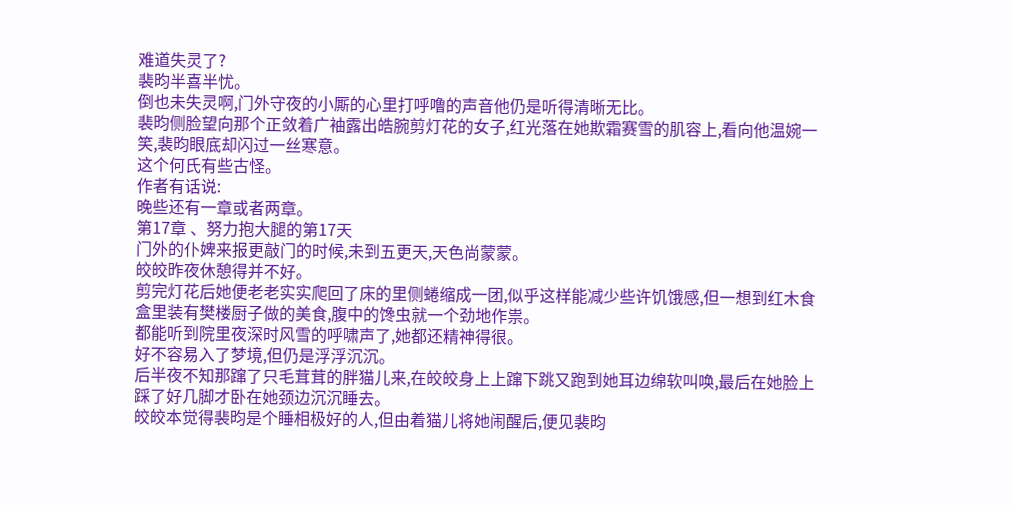难道失灵了?
裴昀半喜半忧。
倒也未失灵啊,门外守夜的小厮的心里打呼噜的声音他仍是听得清晰无比。
裴昀侧脸望向那个正敛着广袖露出皓腕剪灯花的女子,红光落在她欺霜赛雪的肌容上,看向他温婉一笑,裴昀眼底却闪过一丝寒意。
这个何氏有些古怪。
作者有话说:
晚些还有一章或者两章。
第17章 、努力抱大腿的第17天
门外的仆婢来报更敲门的时候,未到五更天,天色尚蒙蒙。
皎皎昨夜休憩得并不好。
剪完灯花后她便老老实实爬回了床的里侧蜷缩成一团,似乎这样能减少些许饥饿感,但一想到红木食盒里装有樊楼厨子做的美食,腹中的馋虫就一个劲地作祟。
都能听到院里夜深时风雪的呼啸声了,她都还精神得很。
好不容易入了梦境,但仍是浮浮沉沉。
后半夜不知那蹿了只毛茸茸的胖猫儿来,在皎皎身上上蹿下跳又跑到她耳边绵软叫唤,最后在她脸上踩了好几脚才卧在她颈边沉沉睡去。
皎皎本觉得裴昀是个睡相极好的人,但由着猫儿将她闹醒后,便见裴昀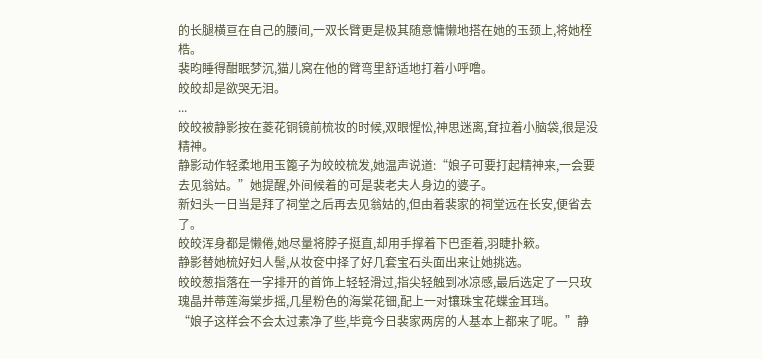的长腿横亘在自己的腰间,一双长臂更是极其随意慵懒地搭在她的玉颈上,将她桎梏。
裴昀睡得酣眠梦沉,猫儿窝在他的臂弯里舒适地打着小呼噜。
皎皎却是欲哭无泪。
...
皎皎被静影按在菱花铜镜前梳妆的时候,双眼惺忪,神思迷离,耷拉着小脑袋,很是没精神。
静影动作轻柔地用玉篦子为皎皎梳发,她温声说道:“娘子可要打起精神来,一会要去见翁姑。”她提醒,外间候着的可是裴老夫人身边的婆子。
新妇头一日当是拜了祠堂之后再去见翁姑的,但由着裴家的祠堂远在长安,便省去了。
皎皎浑身都是懒倦,她尽量将脖子挺直,却用手撑着下巴歪着,羽睫扑簌。
静影替她梳好妇人髻,从妆奁中择了好几套宝石头面出来让她挑选。
皎皎葱指落在一字排开的首饰上轻轻滑过,指尖轻触到冰凉感,最后选定了一只玫瑰晶并蒂莲海棠步摇,几星粉色的海棠花钿,配上一对镶珠宝花蝶金耳珰。
“娘子这样会不会太过素净了些,毕竟今日裴家两房的人基本上都来了呢。”静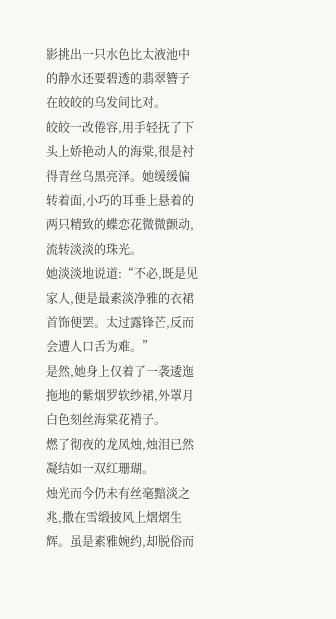影挑出一只水色比太液池中的静水还要碧透的翡翠簪子在皎皎的乌发间比对。
皎皎一改倦容,用手轻抚了下头上娇艳动人的海棠,很是衬得青丝乌黑亮泽。她缓缓偏转着面,小巧的耳垂上悬着的两只精致的蝶恋花微微颤动,流转淡淡的珠光。
她淡淡地说道:“不必,既是见家人,便是最素淡净雅的衣裙首饰便罢。太过露锋芒,反而会遭人口舌为难。”
是然,她身上仅着了一袭逶迤拖地的紫烟罗软纱裙,外罩月白色刻丝海棠花褙子。
燃了彻夜的龙凤烛,烛泪已然凝结如一双红珊瑚。
烛光而今仍未有丝毫黯淡之兆,撒在雪缎披风上熠熠生辉。虽是素雅婉约,却脱俗而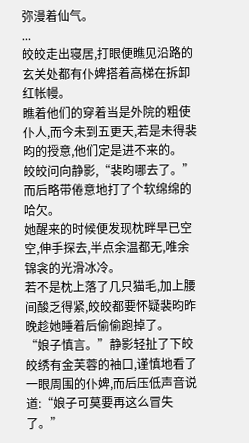弥漫着仙气。
...
皎皎走出寝居,打眼便瞧见沿路的玄关处都有仆婢搭着高梯在拆卸红帐幔。
瞧着他们的穿着当是外院的粗使仆人,而今未到五更天,若是未得裴昀的授意,他们定是进不来的。
皎皎问向静影,“裴昀哪去了。”而后略带倦意地打了个软绵绵的哈欠。
她醒来的时候便发现枕畔早已空空,伸手探去,半点余温都无,唯余锦衾的光滑冰冷。
若不是枕上落了几只猫毛,加上腰间酸乏得紧,皎皎都要怀疑裴昀昨晚趁她睡着后偷偷跑掉了。
“娘子慎言。”静影轻扯了下皎皎绣有金芙蓉的袖口,谨慎地看了一眼周围的仆婢,而后压低声音说道:“娘子可莫要再这么冒失了。”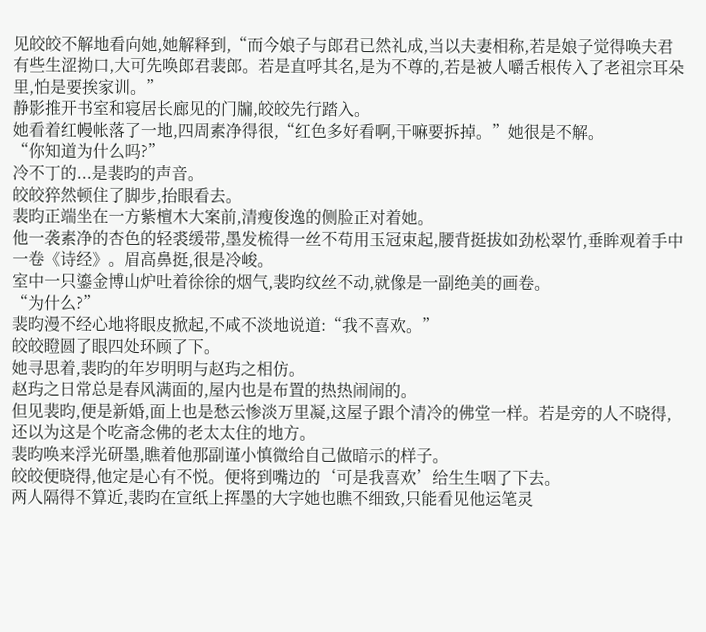见皎皎不解地看向她,她解释到,“而今娘子与郎君已然礼成,当以夫妻相称,若是娘子觉得唤夫君有些生涩拗口,大可先唤郎君裴郎。若是直呼其名,是为不尊的,若是被人嚼舌根传入了老祖宗耳朵里,怕是要挨家训。”
静影推开书室和寝居长廊见的门牖,皎皎先行踏入。
她看着红幔帐落了一地,四周素净得很,“红色多好看啊,干嘛要拆掉。”她很是不解。
“你知道为什么吗?”
冷不丁的...是裴昀的声音。
皎皎猝然顿住了脚步,抬眼看去。
裴昀正端坐在一方紫檀木大案前,清瘦俊逸的侧脸正对着她。
他一袭素净的杏色的轻裘缓带,墨发梳得一丝不苟用玉冠束起,腰背挺拔如劲松翠竹,垂眸观着手中一卷《诗经》。眉高鼻挺,很是冷峻。
室中一只鎏金博山炉吐着徐徐的烟气,裴昀纹丝不动,就像是一副绝美的画卷。
“为什么?”
裴昀漫不经心地将眼皮掀起,不咸不淡地说道:“我不喜欢。”
皎皎瞪圆了眼四处环顾了下。
她寻思着,裴昀的年岁明明与赵玙之相仿。
赵玙之日常总是春风满面的,屋内也是布置的热热闹闹的。
但见裴昀,便是新婚,面上也是愁云惨淡万里凝,这屋子跟个清冷的佛堂一样。若是旁的人不晓得,还以为这是个吃斋念佛的老太太住的地方。
裴昀唤来浮光研墨,瞧着他那副谨小慎微给自己做暗示的样子。
皎皎便晓得,他定是心有不悦。便将到嘴边的‘可是我喜欢’给生生咽了下去。
两人隔得不算近,裴昀在宣纸上挥墨的大字她也瞧不细致,只能看见他运笔灵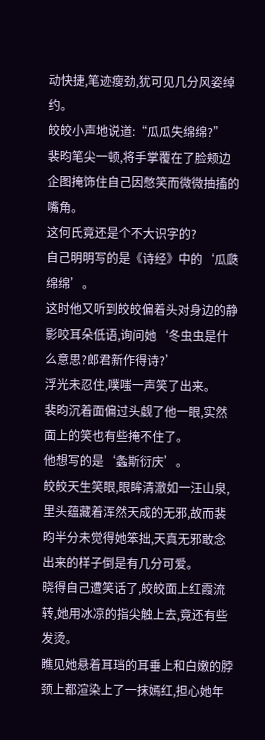动快捷,笔迹瘦劲,犹可见几分风姿绰约。
皎皎小声地说道:“瓜瓜失绵绵?”
裴昀笔尖一顿,将手掌覆在了脸颊边企图掩饰住自己因憋笑而微微抽搐的嘴角。
这何氏竟还是个不大识字的?
自己明明写的是《诗经》中的‘瓜瓞绵绵’。
这时他又听到皎皎偏着头对身边的静影咬耳朵低语,询问她‘冬虫虫是什么意思?郎君新作得诗?’
浮光未忍住,噗嗤一声笑了出来。
裴昀沉着面偏过头觑了他一眼,实然面上的笑也有些掩不住了。
他想写的是‘螽斯衍庆’。
皎皎天生笑眼,眼眸清澈如一汪山泉,里头蕴藏着浑然天成的无邪,故而裴昀半分未觉得她笨拙,天真无邪敢念出来的样子倒是有几分可爱。
晓得自己遭笑话了,皎皎面上红霞流转,她用冰凉的指尖触上去,竟还有些发烫。
瞧见她悬着耳珰的耳垂上和白嫩的脖颈上都渲染上了一抹嫣红,担心她年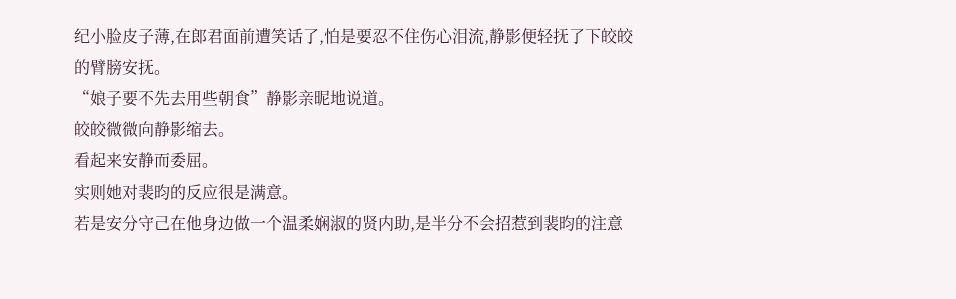纪小脸皮子薄,在郎君面前遭笑话了,怕是要忍不住伤心泪流,静影便轻抚了下皎皎的臂膀安抚。
“娘子要不先去用些朝食”静影亲昵地说道。
皎皎微微向静影缩去。
看起来安静而委屈。
实则她对裴昀的反应很是满意。
若是安分守己在他身边做一个温柔娴淑的贤内助,是半分不会招惹到裴昀的注意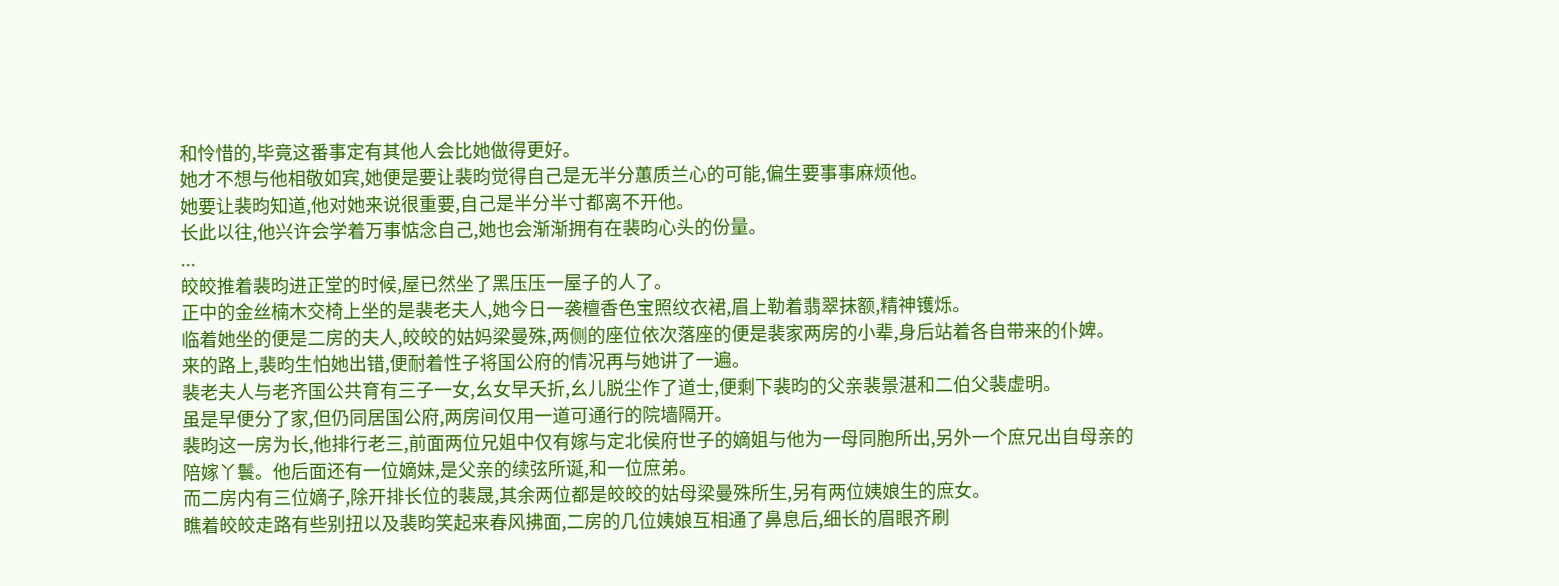和怜惜的,毕竟这番事定有其他人会比她做得更好。
她才不想与他相敬如宾,她便是要让裴昀觉得自己是无半分蕙质兰心的可能,偏生要事事麻烦他。
她要让裴昀知道,他对她来说很重要,自己是半分半寸都离不开他。
长此以往,他兴许会学着万事惦念自己,她也会渐渐拥有在裴昀心头的份量。
...
皎皎推着裴昀进正堂的时候,屋已然坐了黑压压一屋子的人了。
正中的金丝楠木交椅上坐的是裴老夫人,她今日一袭檀香色宝照纹衣裙,眉上勒着翡翠抹额,精神镬烁。
临着她坐的便是二房的夫人,皎皎的姑妈梁曼殊,两侧的座位依次落座的便是裴家两房的小辈,身后站着各自带来的仆婢。
来的路上,裴昀生怕她出错,便耐着性子将国公府的情况再与她讲了一遍。
裴老夫人与老齐国公共育有三子一女,幺女早夭折,幺儿脱尘作了道士,便剩下裴昀的父亲裴景湛和二伯父裴虚明。
虽是早便分了家,但仍同居国公府,两房间仅用一道可通行的院墙隔开。
裴昀这一房为长,他排行老三,前面两位兄姐中仅有嫁与定北侯府世子的嫡姐与他为一母同胞所出,另外一个庶兄出自母亲的陪嫁丫鬟。他后面还有一位嫡妹,是父亲的续弦所诞,和一位庶弟。
而二房内有三位嫡子,除开排长位的裴晟,其余两位都是皎皎的姑母梁曼殊所生,另有两位姨娘生的庶女。
瞧着皎皎走路有些别扭以及裴昀笑起来春风拂面,二房的几位姨娘互相通了鼻息后,细长的眉眼齐刷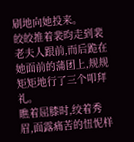刷地向她投来。
皎皎推着裴昀走到裴老夫人跟前,而后跪在她面前的蒲团上,规规矩矩地行了三个叩拜礼。
瞧着屈膝时,绞着秀眉,面露痛苦的忸怩样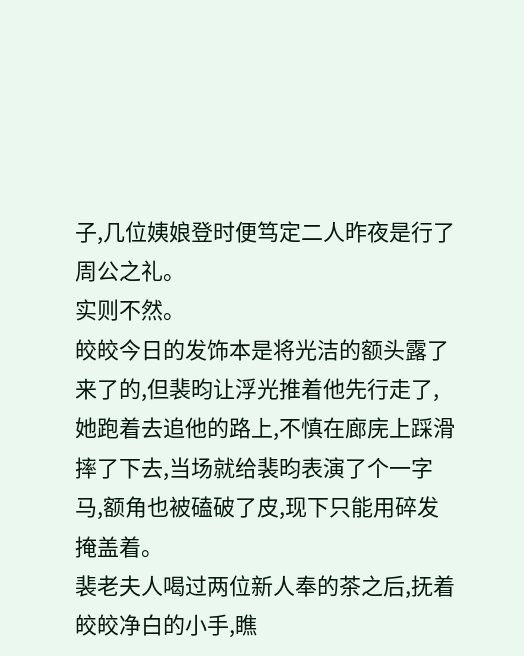子,几位姨娘登时便笃定二人昨夜是行了周公之礼。
实则不然。
皎皎今日的发饰本是将光洁的额头露了来了的,但裴昀让浮光推着他先行走了,她跑着去追他的路上,不慎在廊庑上踩滑摔了下去,当场就给裴昀表演了个一字马,额角也被磕破了皮,现下只能用碎发掩盖着。
裴老夫人喝过两位新人奉的茶之后,抚着皎皎净白的小手,瞧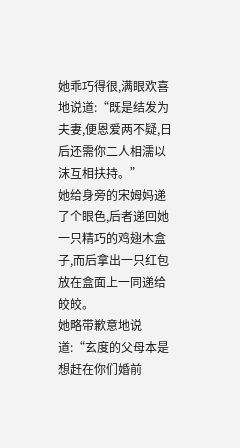她乖巧得很,满眼欢喜地说道:“既是结发为夫妻,便恩爱两不疑,日后还需你二人相濡以沫互相扶持。”
她给身旁的宋姆妈递了个眼色,后者递回她一只精巧的鸡翅木盒子,而后拿出一只红包放在盒面上一同递给皎皎。
她略带歉意地说道:“玄度的父母本是想赶在你们婚前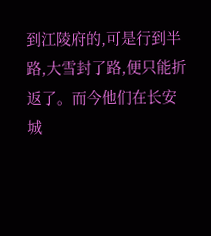到江陵府的,可是行到半路,大雪封了路,便只能折返了。而今他们在长安城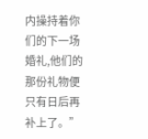内操持着你们的下一场婚礼,他们的那份礼物便只有日后再补上了。”